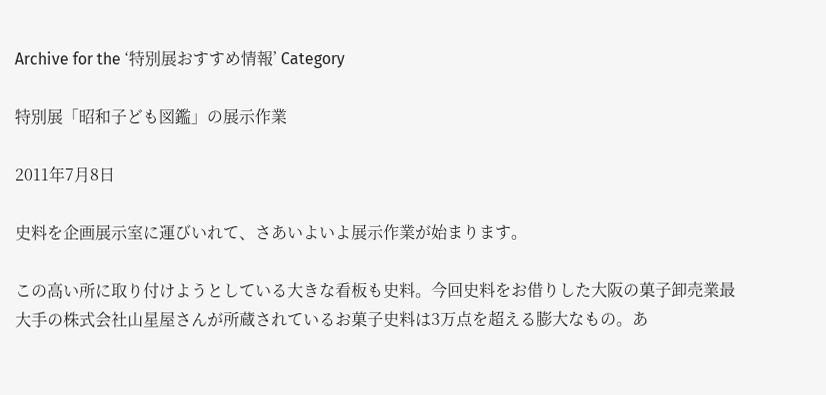Archive for the ‘特別展おすすめ情報’ Category

特別展「昭和子ども図鑑」の展示作業

2011年7月8日

史料を企画展示室に運びいれて、さあいよいよ展示作業が始まります。

この高い所に取り付けようとしている大きな看板も史料。今回史料をお借りした大阪の菓子卸売業最大手の株式会社山星屋さんが所蔵されているお菓子史料は3万点を超える膨大なもの。あ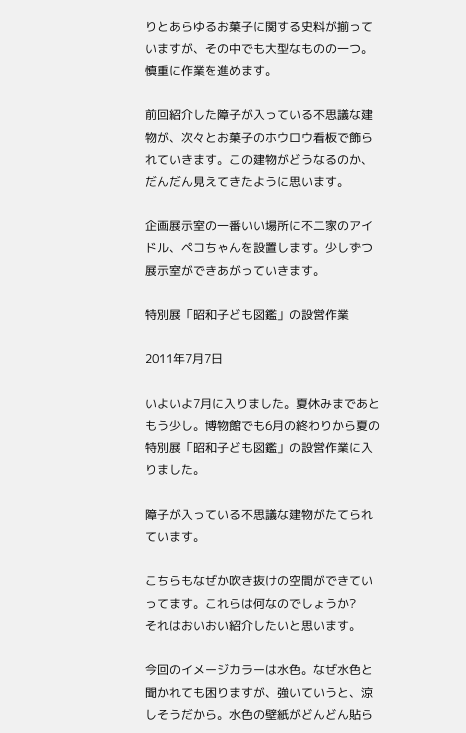りとあらゆるお菓子に関する史料が揃っていますが、その中でも大型なものの一つ。慎重に作業を進めます。

前回紹介した障子が入っている不思議な建物が、次々とお菓子のホウロウ看板で飾られていきます。この建物がどうなるのか、だんだん見えてきたように思います。

企画展示室の一番いい場所に不二家のアイドル、ペコちゃんを設置します。少しずつ展示室ができあがっていきます。

特別展「昭和子ども図鑑」の設営作業

2011年7月7日

いよいよ7月に入りました。夏休みまであともう少し。博物館でも6月の終わりから夏の特別展「昭和子ども図鑑」の設営作業に入りました。

障子が入っている不思議な建物がたてられています。

こちらもなぜか吹き抜けの空間ができていってます。これらは何なのでしょうか?
それはおいおい紹介したいと思います。

今回のイメージカラーは水色。なぜ水色と聞かれても困りますが、強いていうと、涼しそうだから。水色の壁紙がどんどん貼ら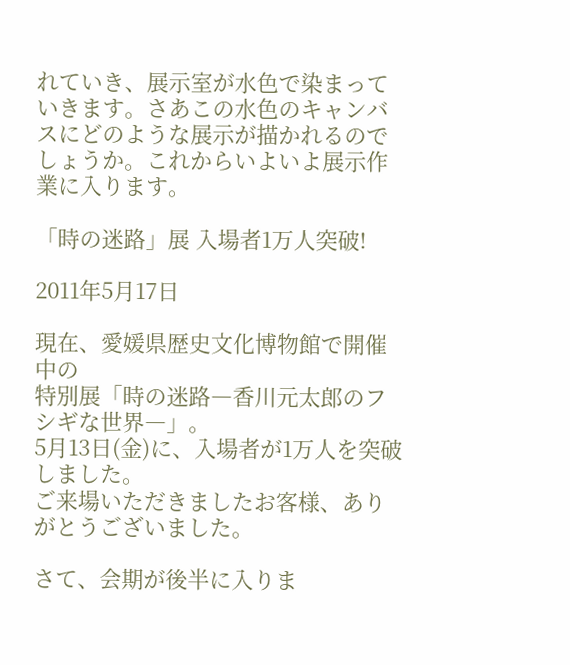れていき、展示室が水色で染まっていきます。さあこの水色のキャンバスにどのような展示が描かれるのでしょうか。これからいよいよ展示作業に入ります。

「時の迷路」展 入場者1万人突破!

2011年5月17日

現在、愛媛県歴史文化博物館で開催中の
特別展「時の迷路―香川元太郎のフシギな世界―」。
5月13日(金)に、入場者が1万人を突破しました。
ご来場いただきましたお客様、ありがとうございました。

さて、会期が後半に入りま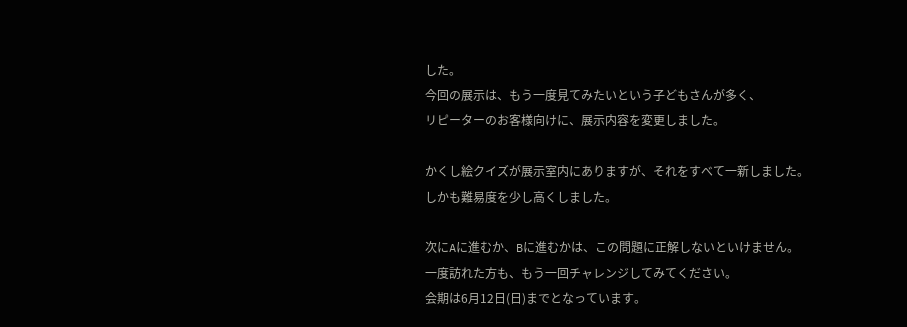した。
今回の展示は、もう一度見てみたいという子どもさんが多く、
リピーターのお客様向けに、展示内容を変更しました。

かくし絵クイズが展示室内にありますが、それをすべて一新しました。
しかも難易度を少し高くしました。

次にAに進むか、Bに進むかは、この問題に正解しないといけません。
一度訪れた方も、もう一回チャレンジしてみてください。
会期は6月12日(日)までとなっています。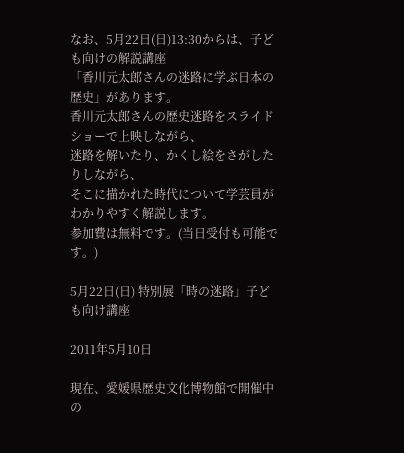なお、5月22日(日)13:30からは、子ども向けの解説講座
「香川元太郎さんの迷路に学ぶ日本の歴史」があります。
香川元太郎さんの歴史迷路をスライドショーで上映しながら、
迷路を解いたり、かくし絵をさがしたりしながら、
そこに描かれた時代について学芸員がわかりやすく解説します。
参加費は無料です。(当日受付も可能です。)

5月22日(日) 特別展「時の迷路」子ども向け講座

2011年5月10日

現在、愛媛県歴史文化博物館で開催中の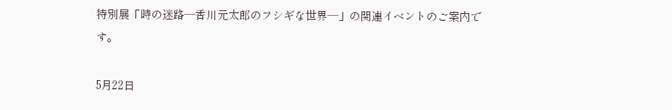特別展「時の迷路―香川元太郎のフシギな世界―」の関連イベントのご案内です。

5月22日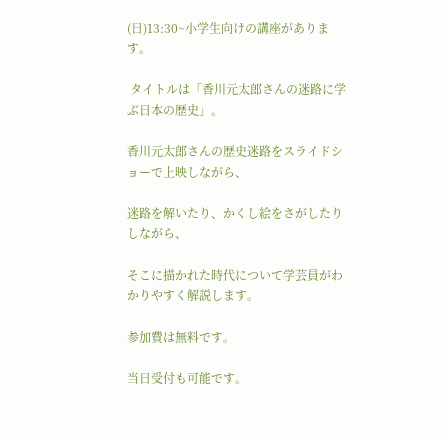(日)13:30~小学生向けの講座があります。

 タイトルは「香川元太郎さんの迷路に学ぶ日本の歴史」。

香川元太郎さんの歴史迷路をスライドショーで上映しながら、

迷路を解いたり、かくし絵をさがしたりしながら、

そこに描かれた時代について学芸員がわかりやすく解説します。

参加費は無料です。

当日受付も可能です。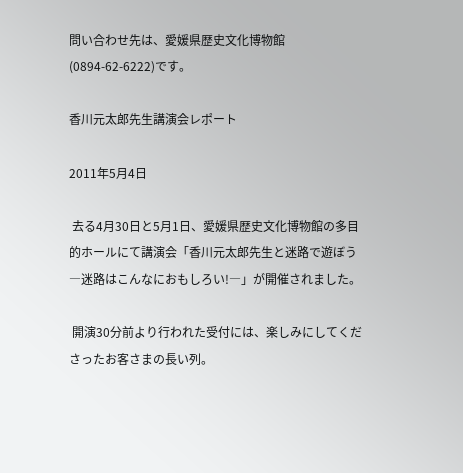問い合わせ先は、愛媛県歴史文化博物館(0894-62-6222)です。

香川元太郎先生講演会レポート

2011年5月4日

 去る4月30日と5月1日、愛媛県歴史文化博物館の多目的ホールにて講演会「香川元太郎先生と迷路で遊ぼう―迷路はこんなにおもしろい!―」が開催されました。

 開演30分前より行われた受付には、楽しみにしてくださったお客さまの長い列。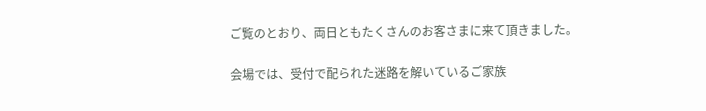ご覧のとおり、両日ともたくさんのお客さまに来て頂きました。

会場では、受付で配られた迷路を解いているご家族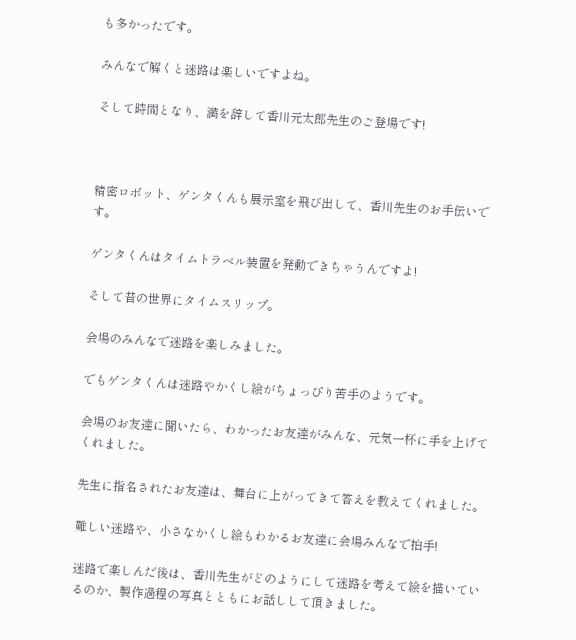も多かったです。

みんなで解くと迷路は楽しいですよね。

そして時間となり、満を辞して香川元太郎先生のご登場です!



精密ロボット、ゲンタくんも展示室を飛び出して、香川先生のお手伝いです。

ゲンタくんはタイムトラベル装置を発動できちゃうんですよ!

そして昔の世界にタイムスリップ。

会場のみんなで迷路を楽しみました。

でもゲンタくんは迷路やかくし絵がちょっぴり苦手のようです。

会場のお友達に聞いたら、わかったお友達がみんな、元気一杯に手を上げてくれました。

先生に指名されたお友達は、舞台に上がってきて答えを教えてくれました。

難しい迷路や、小さなかくし絵もわかるお友達に会場みんなで拍手!

迷路で楽しんだ後は、香川先生がどのようにして迷路を考えて絵を描いているのか、製作過程の写真とともにお話しして頂きました。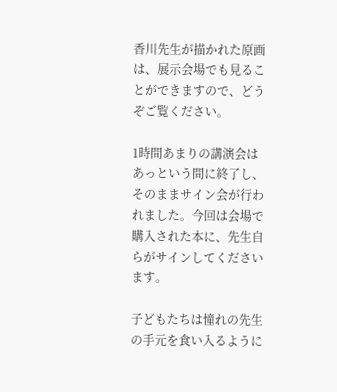香川先生が描かれた原画は、展示会場でも見ることができますので、どうぞご覧ください。

1時間あまりの講演会はあっという間に終了し、そのままサイン会が行われました。今回は会場で購入された本に、先生自らがサインしてくださいます。

子どもたちは憧れの先生の手元を食い入るように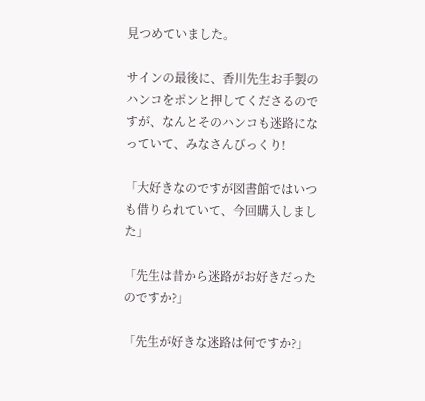見つめていました。

サインの最後に、香川先生お手製のハンコをポンと押してくださるのですが、なんとそのハンコも迷路になっていて、みなさんびっくり!

「大好きなのですが図書館ではいつも借りられていて、今回購入しました」

「先生は昔から迷路がお好きだったのですか?」

「先生が好きな迷路は何ですか?」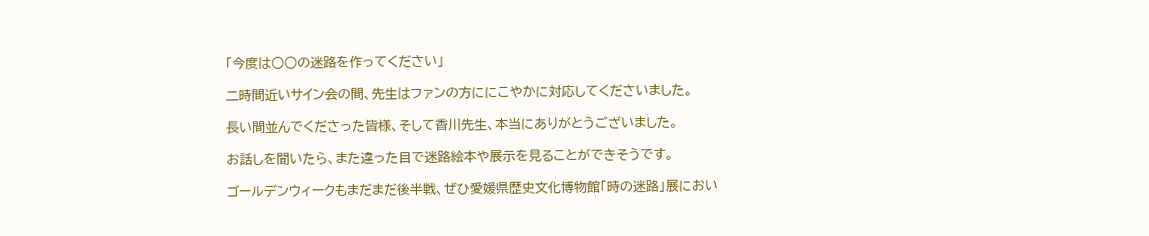「今度は○○の迷路を作ってください」

二時間近いサイン会の間、先生はファンの方ににこやかに対応してくださいました。

長い間並んでくださった皆様、そして香川先生、本当にありがとうございました。

お話しを聞いたら、また違った目で迷路絵本や展示を見ることができそうです。

ゴールデンウィークもまだまだ後半戦、ぜひ愛媛県歴史文化博物館「時の迷路」展におい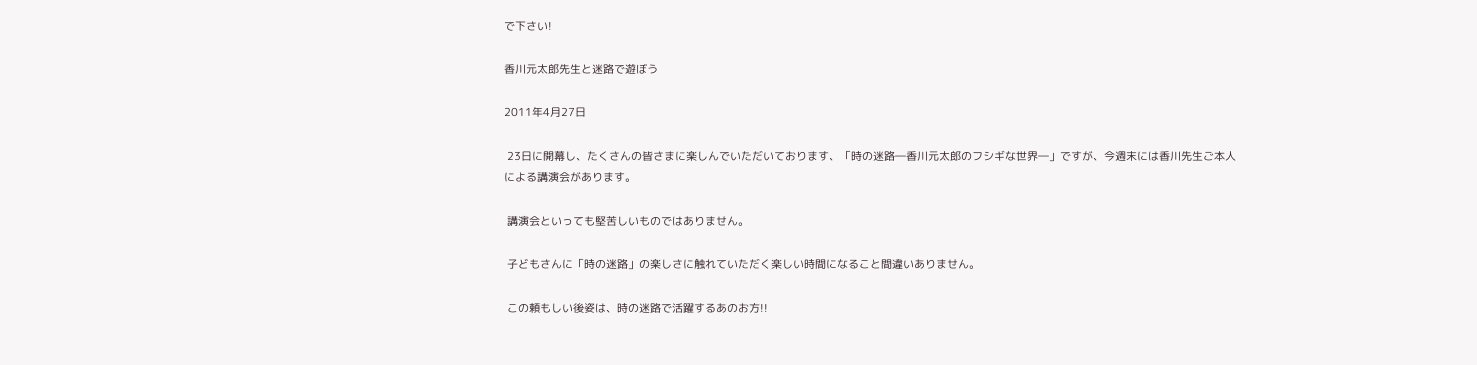で下さい!

香川元太郎先生と迷路で遊ぼう

2011年4月27日

 23日に開幕し、たくさんの皆さまに楽しんでいただいております、「時の迷路―香川元太郎のフシギな世界―」ですが、今週末には香川先生ご本人による講演会があります。

 講演会といっても堅苦しいものではありません。

 子どもさんに「時の迷路」の楽しさに触れていただく楽しい時間になること間違いありません。

 この頼もしい後姿は、時の迷路で活躍するあのお方!!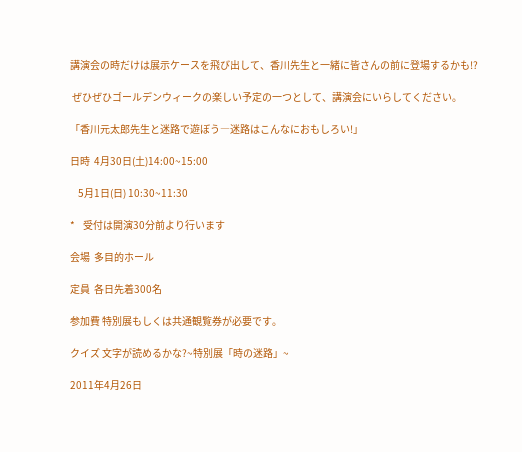講演会の時だけは展示ケースを飛び出して、香川先生と一緒に皆さんの前に登場するかも!?

 ぜひぜひゴールデンウィークの楽しい予定の一つとして、講演会にいらしてください。

「香川元太郎先生と迷路で遊ぼう―迷路はこんなにおもしろい!」

日時  4月30日(土)14:00~15:00

    5月1日(日) 10:30~11:30

*    受付は開演30分前より行います

会場  多目的ホール

定員  各日先着300名

参加費 特別展もしくは共通観覧券が必要です。

クイズ 文字が読めるかな?~特別展「時の迷路」~

2011年4月26日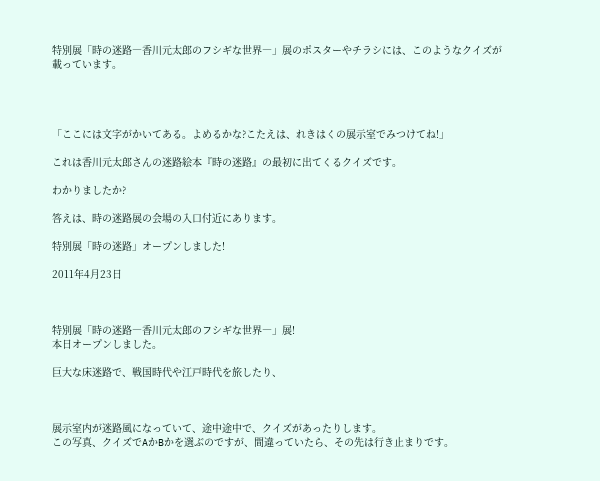特別展「時の迷路―香川元太郎のフシギな世界―」展のポスターやチラシには、このようなクイズが載っています。




「ここには文字がかいてある。よめるかな?こたえは、れきはくの展示室でみつけてね!」

これは香川元太郎さんの迷路絵本『時の迷路』の最初に出てくるクイズです。

わかりましたか?

答えは、時の迷路展の会場の入口付近にあります。

特別展「時の迷路」オープンしました!

2011年4月23日



特別展「時の迷路―香川元太郎のフシギな世界―」展!
本日オープンしました。

巨大な床迷路で、戦国時代や江戸時代を旅したり、



展示室内が迷路風になっていて、途中途中で、クイズがあったりします。
この写真、クイズでAかBかを選ぶのですが、間違っていたら、その先は行き止まりです。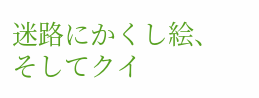迷路にかくし絵、そしてクイ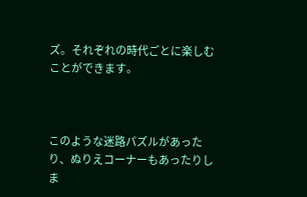ズ。それぞれの時代ごとに楽しむことができます。



このような迷路パズルがあったり、ぬりえコーナーもあったりしま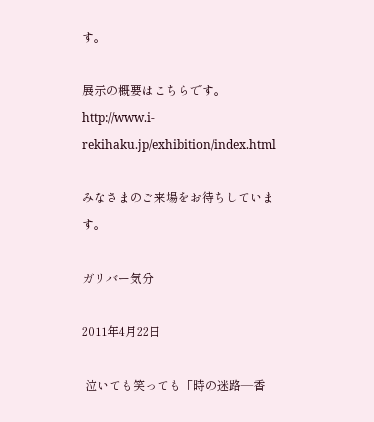す。

展示の概要はこちらです。
http://www.i-rekihaku.jp/exhibition/index.html

みなさまのご来場をお待ちしています。

ガリバー気分

2011年4月22日

 泣いても笑っても「時の迷路―香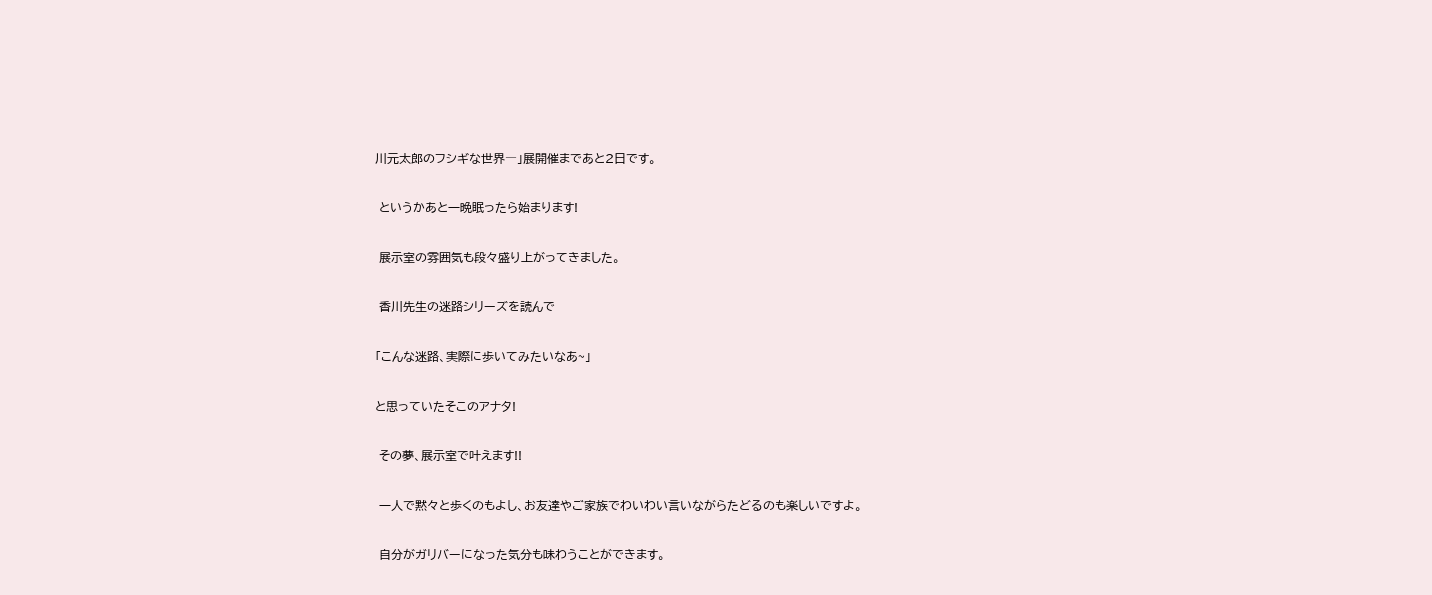川元太郎のフシギな世界―」展開催まであと2日です。

 というかあと一晩眠ったら始まります!

 展示室の雰囲気も段々盛り上がってきました。

 香川先生の迷路シリーズを読んで

「こんな迷路、実際に歩いてみたいなあ~」

と思っていたそこのアナタ!

 その夢、展示室で叶えます!!

 一人で黙々と歩くのもよし、お友達やご家族でわいわい言いながらたどるのも楽しいですよ。

 自分がガリバーになった気分も味わうことができます。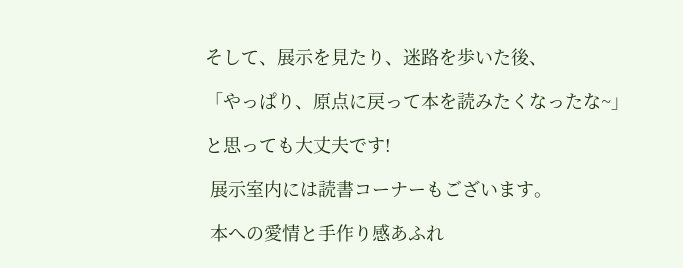そして、展示を見たり、迷路を歩いた後、

「やっぱり、原点に戻って本を読みたくなったな~」

と思っても大丈夫です!

 展示室内には読書コーナーもございます。

 本への愛情と手作り感あふれ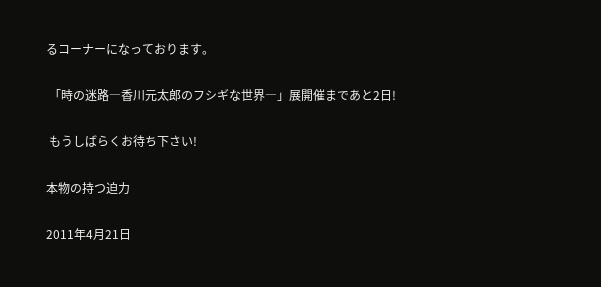るコーナーになっております。

 「時の迷路―香川元太郎のフシギな世界―」展開催まであと2日!

 もうしばらくお待ち下さい!

本物の持つ迫力

2011年4月21日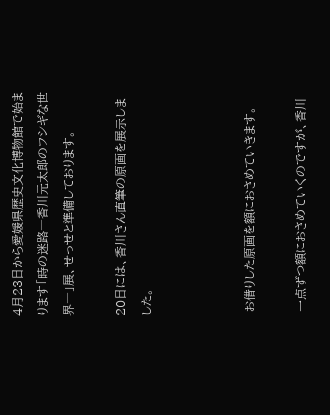4月23日から愛媛県歴史文化博物館で始まります「時の迷路―香川元太郎のフシギな世界―」展、せっせと準備しております。

20日には、香川さん直筆の原画を展示しました。



 お借りした原画を額におさめていきます。

 一点ずつ額におさめていくのですが、香川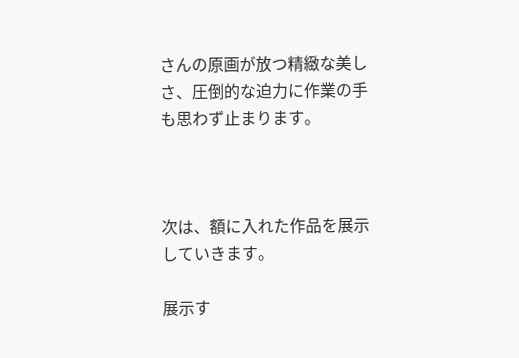さんの原画が放つ精緻な美しさ、圧倒的な迫力に作業の手も思わず止まります。



次は、額に入れた作品を展示していきます。

展示す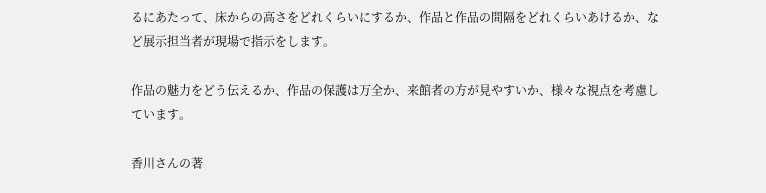るにあたって、床からの高さをどれくらいにするか、作品と作品の間隔をどれくらいあけるか、など展示担当者が現場で指示をします。

作品の魅力をどう伝えるか、作品の保護は万全か、来館者の方が見やすいか、様々な視点を考慮しています。

香川さんの著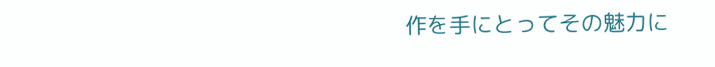作を手にとってその魅力に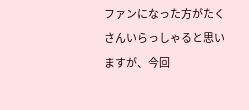ファンになった方がたくさんいらっしゃると思いますが、今回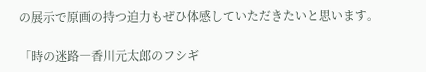の展示で原画の持つ迫力もぜひ体感していただきたいと思います。

「時の迷路―香川元太郎のフシギ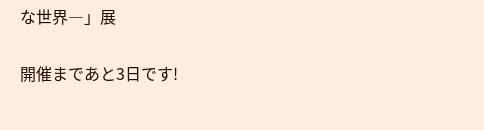な世界―」展

開催まであと3日です!